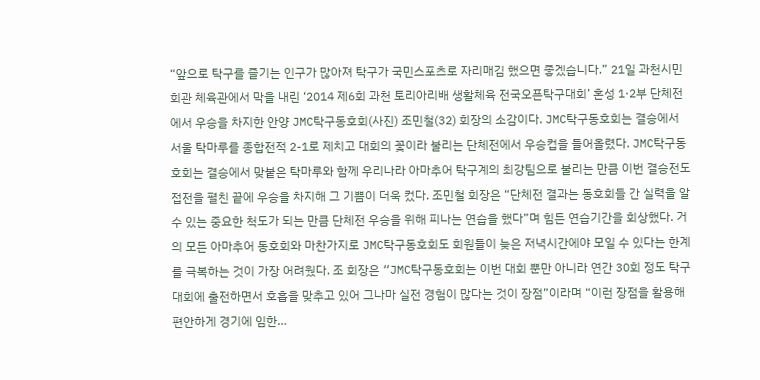“앞으로 탁구를 즐기는 인구가 많아져 탁구가 국민스포츠로 자리매김 했으면 좋겠습니다.” 21일 과천시민회관 체육관에서 막을 내린 ‘2014 제6회 과천 토리아리배 생활체육 전국오픈탁구대회’ 혼성 1·2부 단체전에서 우승을 차지한 안양 JMC탁구동호회(사진) 조민철(32) 회장의 소감이다. JMC탁구동호회는 결승에서 서울 탁마루를 종합전적 2-1로 제치고 대회의 꽃이라 불리는 단체전에서 우승컵을 들어올렸다. JMC탁구동호회는 결승에서 맞붙은 탁마루와 함께 우리나라 아마추어 탁구계의 최강팀으로 불리는 만큼 이번 결승전도 접전을 펼친 끝에 우승을 차지해 그 기쁨이 더욱 컸다. 조민철 회장은 “단체전 결과는 동호회들 간 실력을 알 수 있는 중요한 척도가 되는 만큼 단체전 우승을 위해 피나는 연습을 했다”며 힘든 연습기간을 회상했다. 거의 모든 아마추어 동호회와 마찬가지로 JMC탁구동호회도 회원들이 늦은 저녁시간에야 모일 수 있다는 한계를 극복하는 것이 가장 어려웠다. 조 회장은 “JMC탁구동호회는 이번 대회 뿐만 아니라 연간 30회 정도 탁구대회에 출전하면서 호흡을 맞추고 있어 그나마 실전 경험이 많다는 것이 장점”이라며 “이런 장점을 활용해 편안하게 경기에 임한…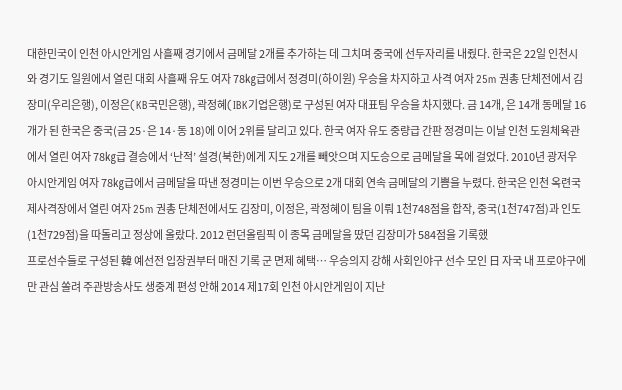대한민국이 인천 아시안게임 사흘째 경기에서 금메달 2개를 추가하는 데 그치며 중국에 선두자리를 내줬다. 한국은 22일 인천시와 경기도 일원에서 열린 대회 사흘째 유도 여자 78㎏급에서 정경미(하이원) 우승을 차지하고 사격 여자 25m 권총 단체전에서 김장미(우리은행), 이정은(KB국민은행), 곽정혜(IBK기업은행)로 구성된 여자 대표팀 우승을 차지했다. 금 14개, 은 14개 동메달 16개가 된 한국은 중국(금 25·은 14·동 18)에 이어 2위를 달리고 있다. 한국 여자 유도 중량급 간판 정경미는 이날 인천 도원체육관에서 열린 여자 78㎏급 결승에서 ‘난적’ 설경(북한)에게 지도 2개를 빼앗으며 지도승으로 금메달을 목에 걸었다. 2010년 광저우 아시안게임 여자 78㎏급에서 금메달을 따낸 정경미는 이번 우승으로 2개 대회 연속 금메달의 기쁨을 누렸다. 한국은 인천 옥련국제사격장에서 열린 여자 25m 권총 단체전에서도 김장미, 이정은, 곽정혜이 팀을 이뤄 1천748점을 합작, 중국(1천747점)과 인도(1천729점)을 따돌리고 정상에 올랐다. 2012 런던올림픽 이 종목 금메달을 땄던 김장미가 584점을 기록했
프로선수들로 구성된 韓 예선전 입장권부터 매진 기록 군 면제 혜택… 우승의지 강해 사회인야구 선수 모인 日 자국 내 프로야구에만 관심 쏠려 주관방송사도 생중계 편성 안해 2014 제17회 인천 아시안게임이 지난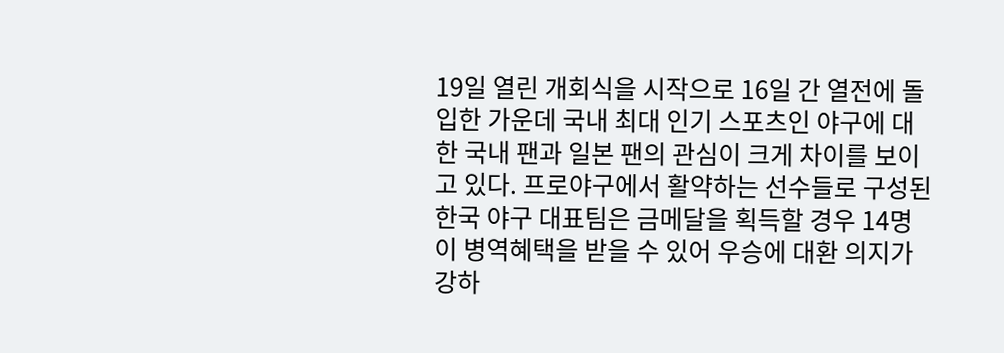19일 열린 개회식을 시작으로 16일 간 열전에 돌입한 가운데 국내 최대 인기 스포츠인 야구에 대한 국내 팬과 일본 팬의 관심이 크게 차이를 보이고 있다. 프로야구에서 활약하는 선수들로 구성된 한국 야구 대표팀은 금메달을 획득할 경우 14명이 병역혜택을 받을 수 있어 우승에 대환 의지가 강하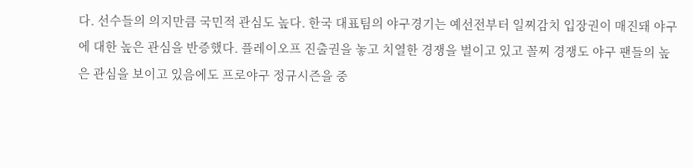다. 선수들의 의지만큼 국민적 관심도 높다. 한국 대표팀의 야구경기는 예선전부터 일찌감치 입장권이 매진돼 야구에 대한 높은 관심을 반증했다. 플레이오프 진출권을 놓고 치열한 경쟁을 벌이고 있고 꼴찌 경쟁도 야구 팬들의 높은 관심을 보이고 있음에도 프로야구 정규시즌을 중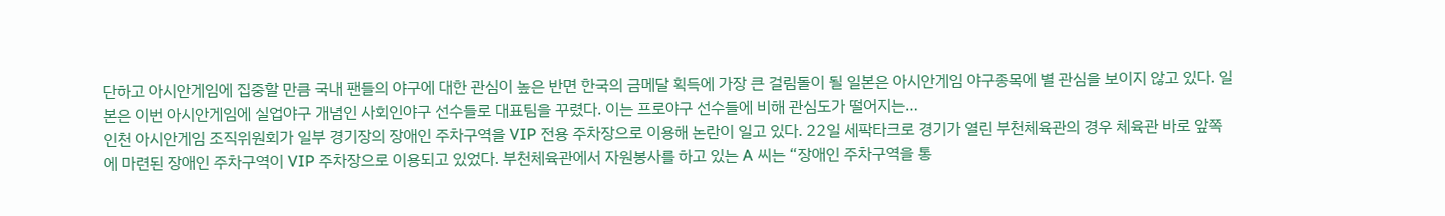단하고 아시안게임에 집중할 만큼 국내 팬들의 야구에 대한 관심이 높은 반면 한국의 금메달 획득에 가장 큰 걸림돌이 될 일본은 아시안게임 야구종목에 별 관심을 보이지 않고 있다. 일본은 이번 아시안게임에 실업야구 개념인 사회인야구 선수들로 대표팀을 꾸렸다. 이는 프로야구 선수들에 비해 관심도가 떨어지는…
인천 아시안게임 조직위원회가 일부 경기장의 장애인 주차구역을 VIP 전용 주차장으로 이용해 논란이 일고 있다. 22일 세팍타크로 경기가 열린 부천체육관의 경우 체육관 바로 앞쪽에 마련된 장애인 주차구역이 VIP 주차장으로 이용되고 있었다. 부천체육관에서 자원봉사를 하고 있는 A 씨는 “장애인 주차구역을 통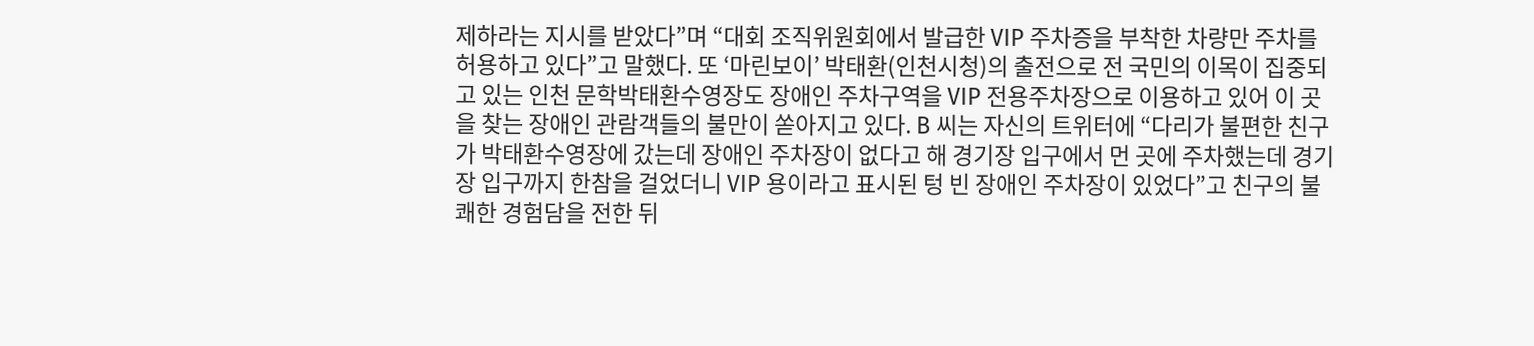제하라는 지시를 받았다”며 “대회 조직위원회에서 발급한 VIP 주차증을 부착한 차량만 주차를 허용하고 있다”고 말했다. 또 ‘마린보이’ 박태환(인천시청)의 출전으로 전 국민의 이목이 집중되고 있는 인천 문학박태환수영장도 장애인 주차구역을 VIP 전용주차장으로 이용하고 있어 이 곳을 찾는 장애인 관람객들의 불만이 쏟아지고 있다. B 씨는 자신의 트위터에 “다리가 불편한 친구가 박태환수영장에 갔는데 장애인 주차장이 없다고 해 경기장 입구에서 먼 곳에 주차했는데 경기장 입구까지 한참을 걸었더니 VIP 용이라고 표시된 텅 빈 장애인 주차장이 있었다”고 친구의 불쾌한 경험담을 전한 뒤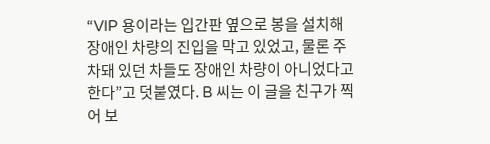“VIP 용이라는 입간판 옆으로 봉을 설치해 장애인 차량의 진입을 막고 있었고, 물론 주차돼 있던 차들도 장애인 차량이 아니었다고 한다”고 덧붙였다. B 씨는 이 글을 친구가 찍어 보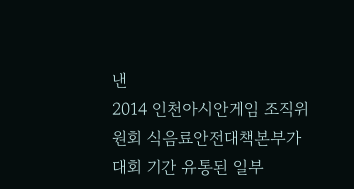낸
2014 인천아시안게임 조직위원회 식음료안전대책본부가 대회 기간 유통된 일부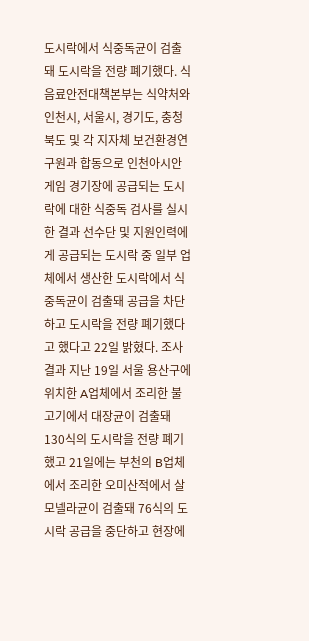도시락에서 식중독균이 검출돼 도시락을 전량 폐기했다. 식음료안전대책본부는 식약처와 인천시, 서울시, 경기도, 충청북도 및 각 지자체 보건환경연구원과 합동으로 인천아시안게임 경기장에 공급되는 도시락에 대한 식중독 검사를 실시한 결과 선수단 및 지원인력에게 공급되는 도시락 중 일부 업체에서 생산한 도시락에서 식중독균이 검출돼 공급을 차단하고 도시락을 전량 폐기했다고 했다고 22일 밝혔다. 조사결과 지난 19일 서울 용산구에 위치한 A업체에서 조리한 불고기에서 대장균이 검출돼 130식의 도시락을 전량 폐기했고 21일에는 부천의 B업체에서 조리한 오미산적에서 살모넬라균이 검출돼 76식의 도시락 공급을 중단하고 현장에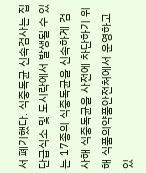서 폐기했다. 식중독균 신속검사는 집단급식소 및 도시락에서 발생될 수 있는 17종의 식중독균을 신속하게 검사해 식중독균을 사전에 차단하기 위해 식품의약품안전처에서 운영하고 있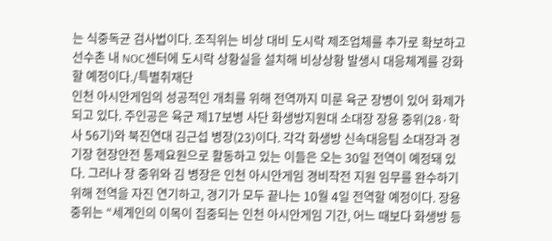는 식중독균 검사법이다. 조직위는 비상 대비 도시락 제조업체를 추가로 확보하고 선수촌 내 NOC센터에 도시락 상황실을 설치해 비상상황 발생시 대응체계를 강화할 예정이다./특별취재단
인천 아시안게임의 성공적인 개최를 위해 전역까지 미룬 육군 장병이 있어 화제가 되고 있다. 주인공은 육군 제17보병 사단 화생방지원대 소대장 장용 중위(28·학사 56기)와 북진연대 김근섭 병장(23)이다. 각각 화생방 신속대응팀 소대장과 경기장 현장안전 통제요원으로 활동하고 있는 이들은 오는 30일 전역이 예정돼 있다. 그러나 장 중위와 김 병장은 인천 아시안게임 경비작전 지원 임무를 완수하기 위해 전역을 자진 연기하고, 경기가 모두 끝나는 10월 4일 전역할 예정이다. 장용 중위는 “세계인의 이목이 집중되는 인천 아시안게임 기간, 어느 때보다 화생방 등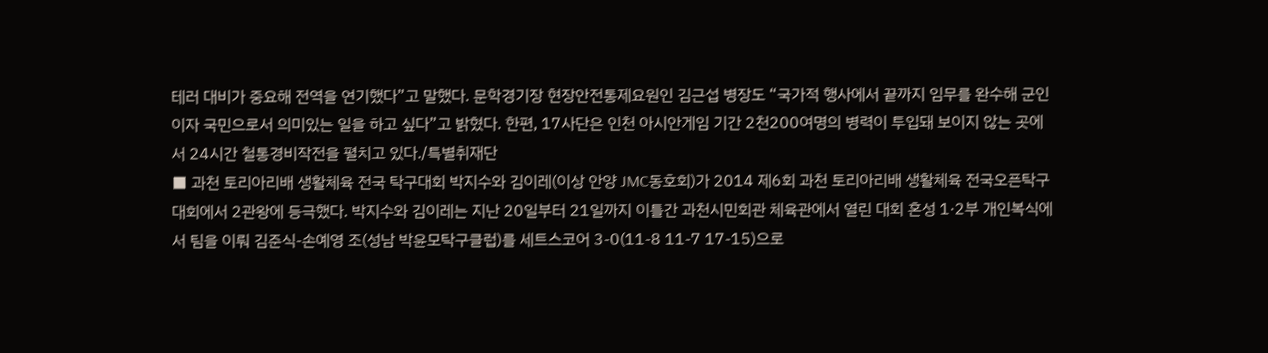테러 대비가 중요해 전역을 연기했다”고 말했다. 문학경기장 현장안전통제요원인 김근섭 병장도 “국가적 행사에서 끝까지 임무를 완수해 군인이자 국민으로서 의미있는 일을 하고 싶다”고 밝혔다. 한편, 17사단은 인천 아시안게임 기간 2천200여명의 병력이 투입돼 보이지 않는 곳에서 24시간 철통경비작전을 펼치고 있다./특별취재단
■ 과천 토리아리배 생활체육 전국 탁구대회 박지수와 김이레(이상 안양 JMC동호회)가 2014 제6회 과천 토리아리배 생활체육 전국오픈탁구대회에서 2관왕에 등극했다. 박지수와 김이레는 지난 20일부터 21일까지 이틀간 과천시민회관 체육관에서 열린 대회 혼성 1·2부 개인복식에서 팀을 이뤄 김준식-손예영 조(성남 박윤모탁구클럽)를 세트스코어 3-0(11-8 11-7 17-15)으로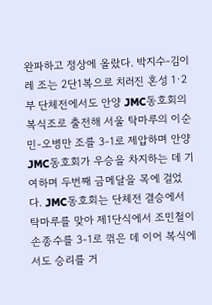완파하고 정상에 올랐다. 박지수-김이레 조는 2단1복으로 치러진 혼성 1·2부 단체전에서도 안양 JMC동호회의 복식조로 출전해 서울 탁마루의 이순민-오병만 조를 3-1로 제압하며 안양 JMC동호회가 우승을 차지하는 데 기여하며 두번째 금메달을 목에 걸었다. JMC동호회는 단체전 결승에서 탁마루를 맞아 제1단식에서 조민철이 손종수를 3-1로 꺾은 데 이어 복식에서도 승리를 거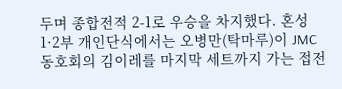두며 종합전적 2-1로 우승을 차지했다. 혼성 1·2부 개인단식에서는 오병만(탁마루)이 JMC동호회의 김이레를 마지막 세트까지 가는 접전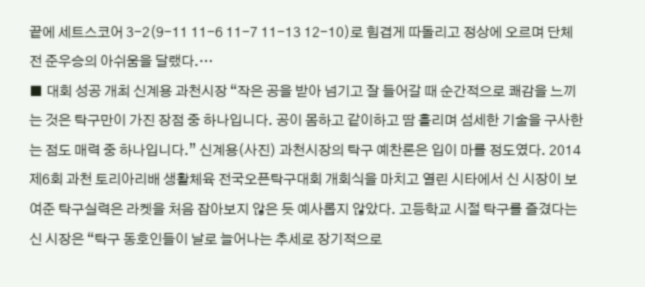끝에 세트스코어 3-2(9-11 11-6 11-7 11-13 12-10)로 힘겹게 따돌리고 정상에 오르며 단체전 준우승의 아쉬움을 달랬다.…
■ 대회 성공 개최 신계용 과천시장 “작은 공을 받아 넘기고 잘 들어갈 때 순간적으로 쾌감을 느끼는 것은 탁구만이 가진 장점 중 하나입니다. 공이 몸하고 같이하고 땀 흘리며 섬세한 기술을 구사한는 점도 매력 중 하나입니다.” 신계용(사진) 과천시장의 탁구 예찬론은 입이 마를 정도였다. 2014 제6회 과천 토리아리배 생활체육 전국오픈탁구대회 개회식을 마치고 열린 시타에서 신 시장이 보여준 탁구실력은 라켓을 처음 잡아보지 않은 듯 예사롭지 않았다. 고등학교 시절 탁구를 즐겼다는 신 시장은 “탁구 동호인들이 날로 늘어나는 추세로 장기적으로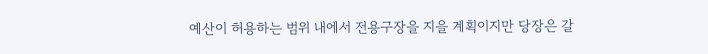예산이 허용하는 범위 내에서 전용구장을 지을 계획이지만 당장은 갈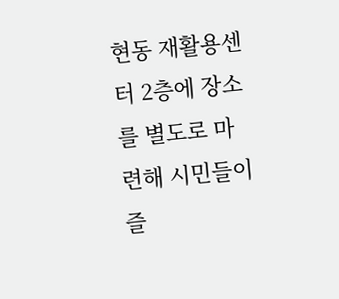현동 재활용센터 2층에 장소를 별도로 마련해 시민들이 즐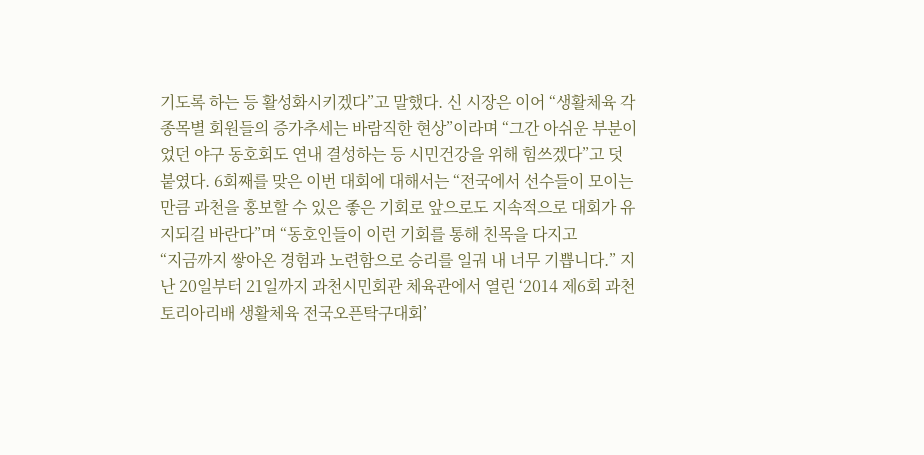기도록 하는 등 활성화시키겠다”고 말했다. 신 시장은 이어 “생활체육 각 종목별 회원들의 증가추세는 바람직한 현상”이라며 “그간 아쉬운 부분이었던 야구 동호회도 연내 결성하는 등 시민건강을 위해 힘쓰겠다”고 덧붙였다. 6회째를 맞은 이번 대회에 대해서는 “전국에서 선수들이 모이는 만큼 과천을 홍보할 수 있은 좋은 기회로 앞으로도 지속적으로 대회가 유지되길 바란다”며 “동호인들이 이런 기회를 통해 친목을 다지고
“지금까지 쌓아온 경험과 노련함으로 승리를 일궈 내 너무 기쁩니다.” 지난 20일부터 21일까지 과천시민회관 체육관에서 열린 ‘2014 제6회 과천 토리아리배 생활체육 전국오픈탁구대회’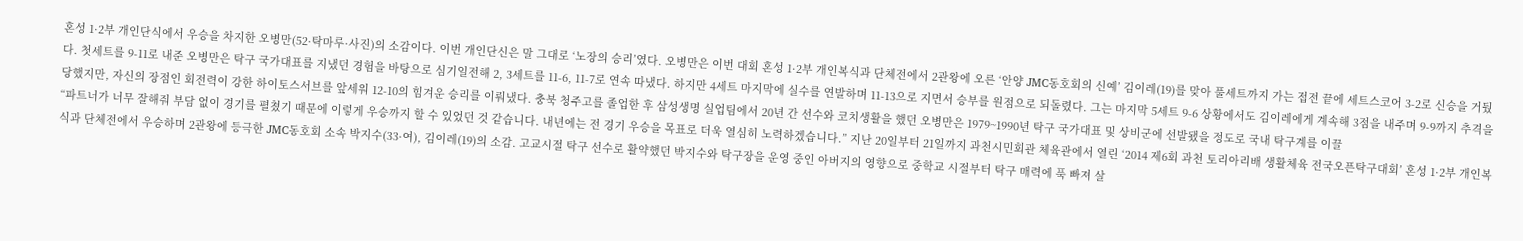혼성 1·2부 개인단식에서 우승을 차지한 오병만(52·탁마루·사진)의 소감이다. 이번 개인단신은 말 그대로 ‘노장의 승리’였다. 오병만은 이번 대회 혼성 1·2부 개인복식과 단체전에서 2관왕에 오른 ‘안양 JMC동호회의 신예’ 김이레(19)를 맞아 풀세트까지 가는 접전 끝에 세트스코어 3-2로 신승을 거뒀다. 첫세트를 9-11로 내준 오병만은 탁구 국가대표를 지냈던 경험을 바탕으로 심기일전해 2, 3세트를 11-6, 11-7로 연속 따냈다. 하지만 4세트 마지막에 실수를 연발하며 11-13으로 지면서 승부를 원점으로 되돌렸다. 그는 마지막 5세트 9-6 상황에서도 김이레에게 계속해 3점을 내주며 9-9까지 추격을 당했지만, 자신의 장점인 회전력이 강한 하이토스서브를 앞세워 12-10의 힘겨운 승리를 이뤄냈다. 충북 청주고를 졸업한 후 삼성생명 실업팀에서 20년 간 선수와 코치생활을 했던 오병만은 1979~1990년 탁구 국가대표 및 상비군에 선발됐을 정도로 국내 탁구계를 이끌
“파트너가 너무 잘해줘 부담 없이 경기를 펼쳤기 때문에 이렇게 우승까지 할 수 있었던 것 같습니다. 내년에는 전 경기 우승을 목표로 더욱 열심히 노력하겠습니다.” 지난 20일부터 21일까지 과천시민회관 체육관에서 열린 ‘2014 제6회 과천 토리아리배 생활체육 전국오픈탁구대회’ 혼성 1·2부 개인복식과 단체전에서 우승하며 2관왕에 등극한 JMC동호회 소속 박지수(33·여), 김이레(19)의 소감. 고교시절 탁구 선수로 활약했던 박지수와 탁구장을 운영 중인 아버지의 영향으로 중학교 시절부터 탁구 매력에 푹 빠져 살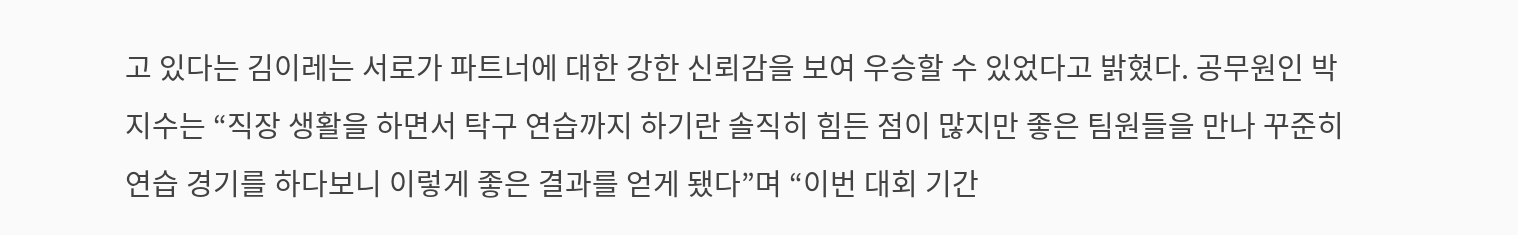고 있다는 김이레는 서로가 파트너에 대한 강한 신뢰감을 보여 우승할 수 있었다고 밝혔다. 공무원인 박지수는 “직장 생활을 하면서 탁구 연습까지 하기란 솔직히 힘든 점이 많지만 좋은 팀원들을 만나 꾸준히 연습 경기를 하다보니 이렇게 좋은 결과를 얻게 됐다”며 “이번 대회 기간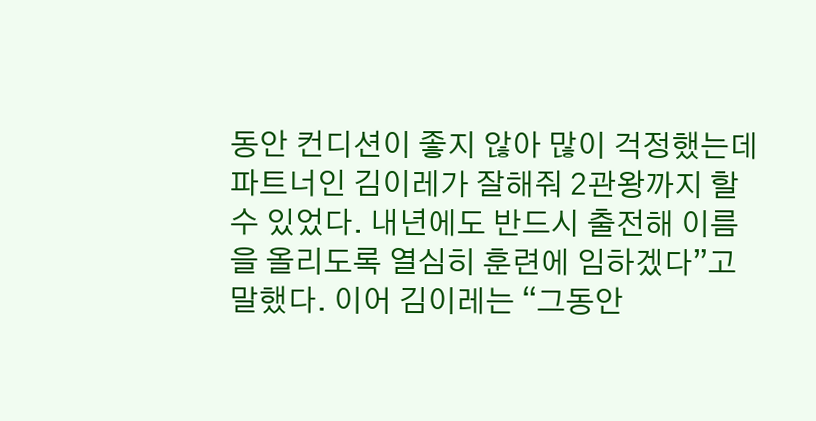동안 컨디션이 좋지 않아 많이 걱정했는데 파트너인 김이레가 잘해줘 2관왕까지 할 수 있었다. 내년에도 반드시 출전해 이름을 올리도록 열심히 훈련에 임하겠다”고 말했다. 이어 김이레는 “그동안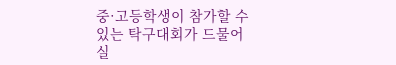중·고등학생이 참가할 수 있는 탁구대회가 드물어 실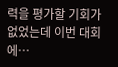력을 평가할 기회가 없었는데 이번 대회에…